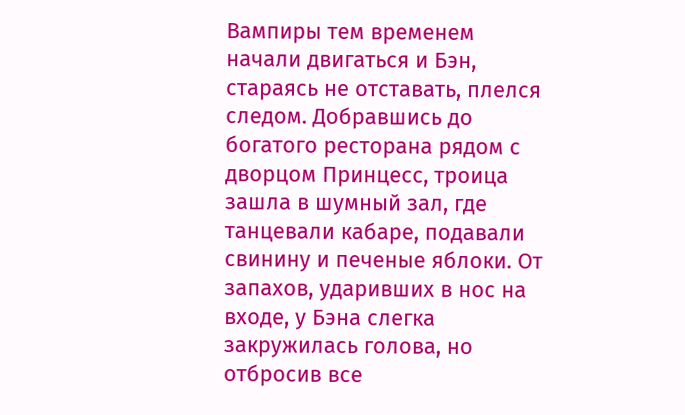Вампиры тем временем начали двигаться и Бэн, стараясь не отставать, плелся следом. Добравшись до богатого ресторана рядом с дворцом Принцесс, троица зашла в шумный зал, где танцевали кабаре, подавали свинину и печеные яблоки. От запахов, ударивших в нос на входе, у Бэна слегка закружилась голова, но отбросив все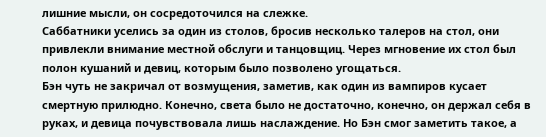лишние мысли, он сосредоточился на слежке.
Саббатники уселись за один из столов, бросив несколько талеров на стол, они привлекли внимание местной обслуги и танцовщиц. Через мгновение их стол был полон кушаний и девиц, которым было позволено угощаться.
Бэн чуть не закричал от возмущения, заметив, как один из вампиров кусает смертную прилюдно. Конечно, света было не достаточно, конечно, он держал себя в руках, и девица почувствовала лишь наслаждение. Но Бэн смог заметить такое, а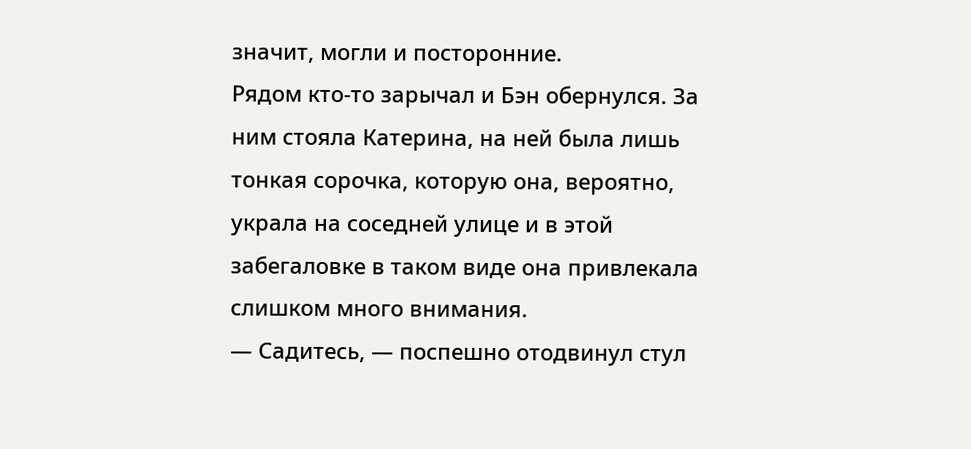значит, могли и посторонние.
Рядом кто-то зарычал и Бэн обернулся. За ним стояла Катерина, на ней была лишь тонкая сорочка, которую она, вероятно, украла на соседней улице и в этой забегаловке в таком виде она привлекала слишком много внимания.
— Садитесь, — поспешно отодвинул стул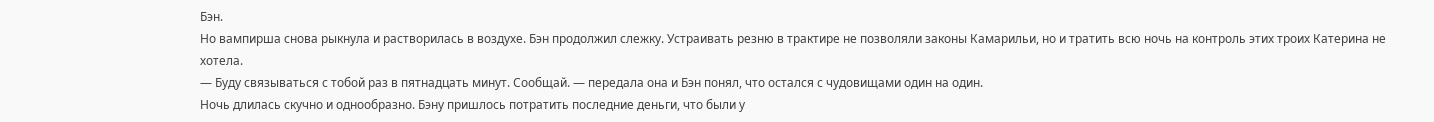Бэн.
Но вампирша снова рыкнула и растворилась в воздухе. Бэн продолжил слежку. Устраивать резню в трактире не позволяли законы Камарильи, но и тратить всю ночь на контроль этих троих Катерина не хотела.
— Буду связываться с тобой раз в пятнадцать минут. Сообщай. — передала она и Бэн понял, что остался с чудовищами один на один.
Ночь длилась скучно и однообразно. Бэну пришлось потратить последние деньги, что были у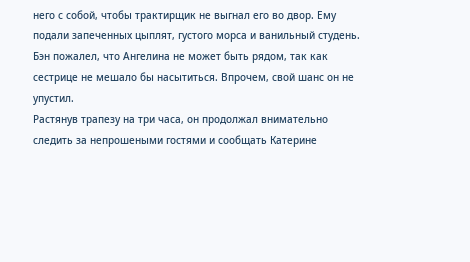него с собой, чтобы трактирщик не выгнал его во двор. Ему подали запеченных цыплят, густого морса и ванильный студень. Бэн пожалел, что Ангелина не может быть рядом, так как сестрице не мешало бы насытиться. Впрочем, свой шанс он не упустил.
Растянув трапезу на три часа, он продолжал внимательно следить за непрошеными гостями и сообщать Катерине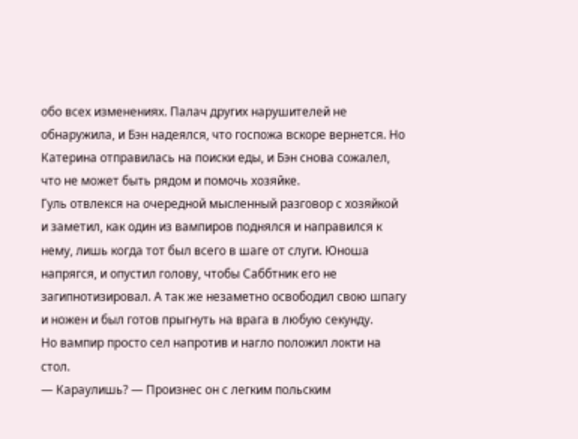обо всех изменениях. Палач других нарушителей не обнаружила, и Бэн надеялся, что госпожа вскоре вернется. Но Катерина отправилась на поиски еды, и Бэн снова сожалел, что не может быть рядом и помочь хозяйке.
Гуль отвлекся на очередной мысленный разговор с хозяйкой и заметил, как один из вампиров поднялся и направился к нему, лишь когда тот был всего в шаге от слуги. Юноша напрягся, и опустил голову, чтобы Саббтник его не загипнотизировал. А так же незаметно освободил свою шпагу и ножен и был готов прыгнуть на врага в любую секунду.
Но вампир просто сел напротив и нагло положил локти на стол.
— Караулишь? — Произнес он с легким польским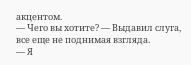акцентом.
— Чего вы хотите? — Выдавил слуга, все еще не поднимая взгляда.
— Я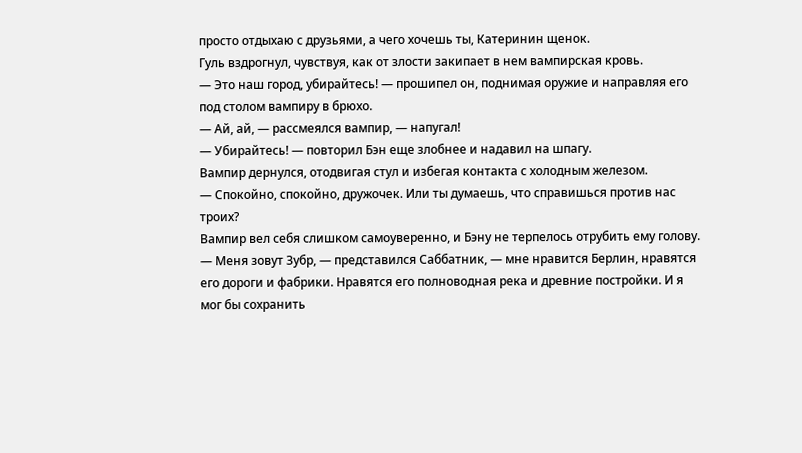просто отдыхаю с друзьями, а чего хочешь ты, Катеринин щенок.
Гуль вздрогнул, чувствуя, как от злости закипает в нем вампирская кровь.
— Это наш город, убирайтесь! — прошипел он, поднимая оружие и направляя его под столом вампиру в брюхо.
— Ай, ай, — рассмеялся вампир, — напугал!
— Убирайтесь! — повторил Бэн еще злобнее и надавил на шпагу.
Вампир дернулся, отодвигая стул и избегая контакта с холодным железом.
— Спокойно, спокойно, дружочек. Или ты думаешь, что справишься против нас троих?
Вампир вел себя слишком самоуверенно, и Бэну не терпелось отрубить ему голову.
— Меня зовут Зубр, — представился Саббатник, — мне нравится Берлин, нравятся его дороги и фабрики. Нравятся его полноводная река и древние постройки. И я мог бы сохранить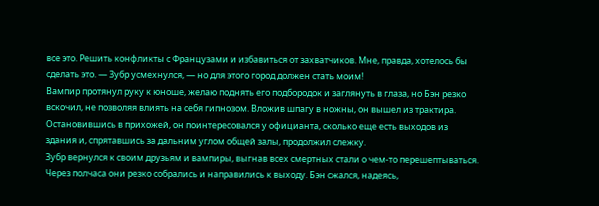все это. Решить конфликты с Французами и избавиться от захватчиков. Мне, правда, хотелось бы сделать это. — Зубр усмехнулся, — но для этого город должен стать моим!
Вампир протянул руку к юноше, желаю поднять его подбородок и заглянуть в глаза, но Бэн резко вскочил, не позволяя влиять на себя гипнозом. Вложив шпагу в ножны, он вышел из трактира. Остановившись в прихожей, он поинтересовался у официанта, сколько еще есть выходов из здания и, спрятавшись за дальним углом общей залы, продолжил слежку.
Зубр вернулся к своим друзьям и вампиры, выгнав всех смертных стали о чем-то перешептываться. Через полчаса они резко собрались и направились к выходу. Бэн сжался, надеясь,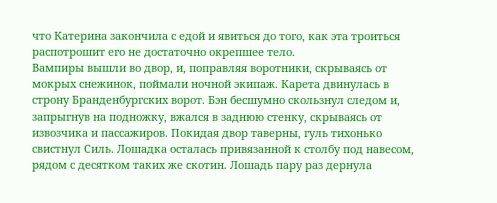что Катерина закончила с едой и явиться до того, как эта троиться распотрошит его не достаточно окрепшее тело.
Вампиры вышли во двор, и, поправляя воротники, скрываясь от мокрых снежинок, поймали ночной экипаж. Карета двинулась в строну Бранденбургских ворот. Бэн бесшумно скользнул следом и, запрыгнув на подножку, вжался в заднюю стенку, скрываясь от извозчика и пассажиров. Покидая двор таверны, гуль тихонько свистнул Силь. Лошадка осталась привязанной к столбу под навесом, рядом с десятком таких же скотин. Лошадь пару раз дернула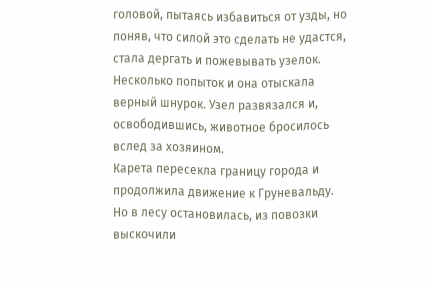головой, пытаясь избавиться от узды, но поняв, что силой это сделать не удастся, стала дергать и пожевывать узелок. Несколько попыток и она отыскала верный шнурок. Узел развязался и, освободившись, животное бросилось вслед за хозяином.
Карета пересекла границу города и продолжила движение к Груневальду. Но в лесу остановилась, из повозки выскочили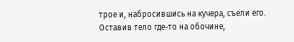трое и, набросившись на кучера, съели его. Оставив тело где-то на обочине,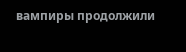вампиры продолжили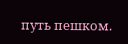путь пешком.